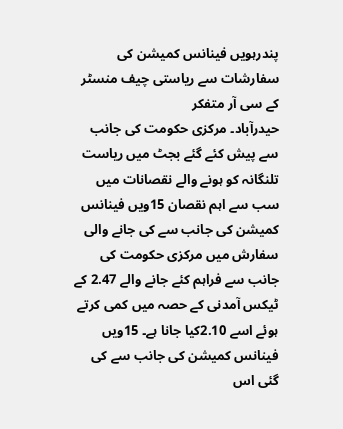پندرہویں فینانس کمیشن کی سفارشات سے ریاستی چیف منسٹر کے سی آر متفکر
حیدرآباد۔ مرکزی حکومت کی جانب سے پیش کئے گئے بجٹ میں ریاست تلنگانہ کو ہونے والے نقصانات میں سب سے اہم نقصان 15ویں فینانس کمیشن کی جانب سے کی جانے والی سفارش میں مرکزی حکومت کی جانب سے فراہم کئے جانے والے 2.47 کے ٹیکس آمدنی کے حصہ میں کمی کرتے ہوئے اسے 2.10کیا جانا ہے۔ 15ویں فینانس کمیشن کی جانب سے کی گئی اس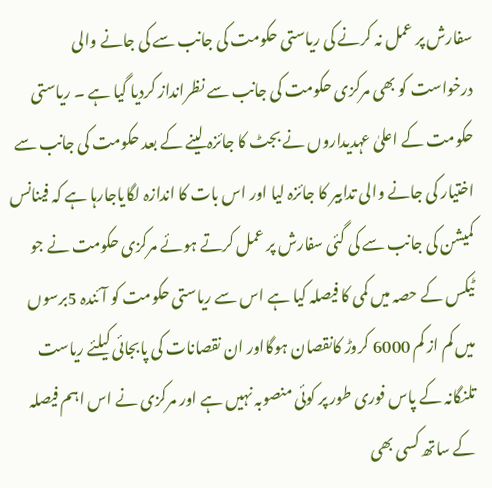سفارش پر عمل نہ کرنے کی ریاستی حکومت کی جانب سے کی جانے والی درخواست کو بھی مرکزی حکومت کی جانب سے نظرانداز کردیا گیا ہے ۔ ریاستی حکومت کے اعلیٰ عہدیداروں نے بجٹ کا جائزہ لینے کے بعد حکومت کی جانب سے اختیار کی جانے والی تدابیر کا جائزہ لیا اور اس بات کا اندازہ لگایاجارہا ہے کہ فینانس کمیشن کی جانب سے کی گئی سفارش پر عمل کرتے ہوئے مرکزی حکومت نے جو ٹیکس کے حصہ میں کمی کا فیصلہ کیا ہے اس سے ریاستی حکومت کو آئندہ 5برسوں میں کم از کم 6000 کروڑ کانقصان ہوگااور ان نقصانات کی پابجائی کیلئے ریاست تلنگانہ کے پاس فوری طور پر کوئی منصوبہ نہیں ہے اور مرکزی نے اس اہم فیصلہ کے ساتھ کسی بھی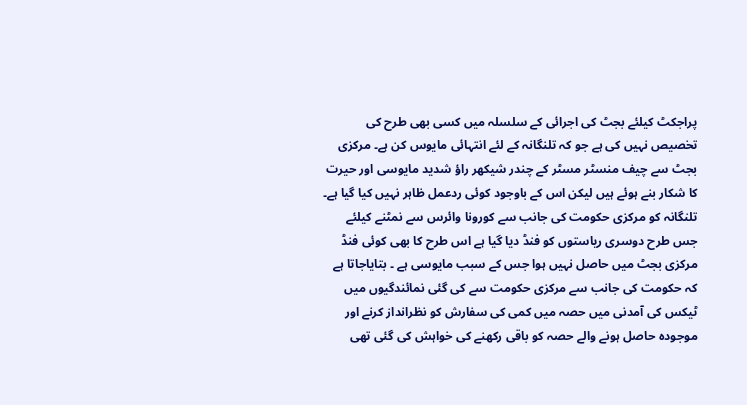پراجکٹ کیلئے بجٹ کی اجرائی کے سلسلہ میں کسی بھی طرح کی تخصیص نہیں کی ہے جو کہ تلنگانہ کے لئے انتہائی مایوس کن ہے۔ مرکزی بجٹ سے چیف منسٹر مسٹر کے چندر شیکھر راؤ شدید مایوسی اور حیرت کا شکار بنے ہوئے ہیں لیکن اس کے باوجود کوئی ردعمل ظاہر نہیں کیا گیا ہے۔ تلنگانہ کو مرکزی حکومت کی جانب سے کورونا وائرس سے نمٹنے کیلئے جس طرح دوسری ریاستوں کو فنڈ دیا گیا ہے اس طرح کا بھی کوئی فنڈ مرکزی بجٹ میں حاصل نہیں ہوا جس کے سبب مایوسی ہے ۔ بتایاجاتا ہے کہ حکومت کی جانب سے مرکزی حکومت سے کی گئی نمائندگیوں میں ٹیکس کی آمدنی میں حصہ میں کمی کی سفارش کو نظرانداز کرنے اور موجودہ حاصل ہونے والے حصہ کو باقی رکھنے کی خواہش کی گئی تھی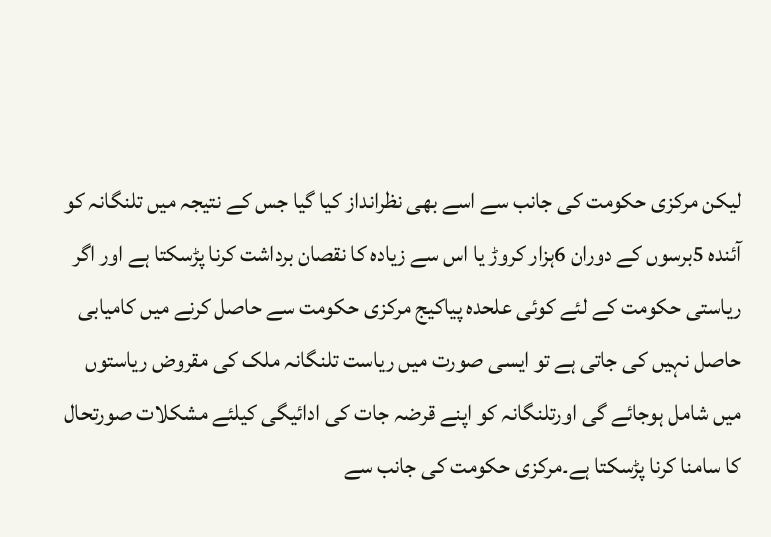لیکن مرکزی حکومت کی جانب سے اسے بھی نظرانداز کیا گیا جس کے نتیجہ میں تلنگانہ کو آئندہ 5برسوں کے دوران 6ہزار کروڑ یا اس سے زیادہ کا نقصان برداشت کرنا پڑسکتا ہے اور اگر ریاستی حکومت کے لئے کوئی علحدہ پیاکیج مرکزی حکومت سے حاصل کرنے میں کامیابی حاصل نہیں کی جاتی ہے تو ایسی صورت میں ریاست تلنگانہ ملک کی مقروض ریاستوں میں شامل ہوجائے گی اورتلنگانہ کو اپنے قرضہ جات کی ادائیگی کیلئے مشکلات صورتحال کا سامنا کرنا پڑسکتا ہے۔مرکزی حکومت کی جانب سے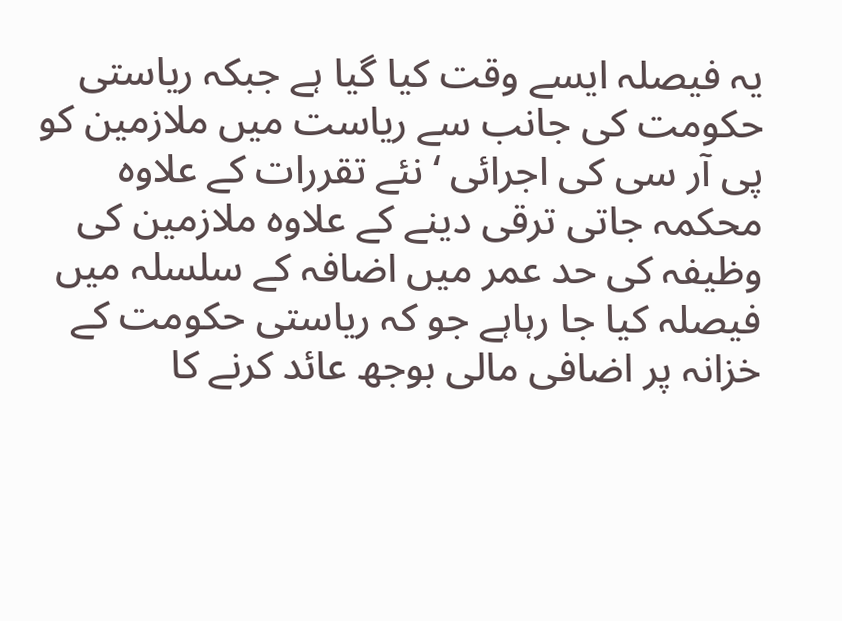یہ فیصلہ ایسے وقت کیا گیا ہے جبکہ ریاستی حکومت کی جانب سے ریاست میں ملازمین کو پی آر سی کی اجرائی ‘ نئے تقررات کے علاوہ محکمہ جاتی ترقی دینے کے علاوہ ملازمین کی وظیفہ کی حد عمر میں اضافہ کے سلسلہ میں فیصلہ کیا جا رہاہے جو کہ ریاستی حکومت کے خزانہ پر اضافی مالی بوجھ عائد کرنے کا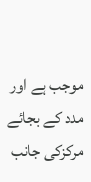موجب ہے اور مدد کے بجائے مرکزکی جانب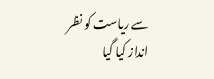سے ریاست کو نظر انداز کیا گیا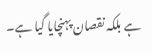ہے بلکہ نقصان پہنچایا گیا ہے۔